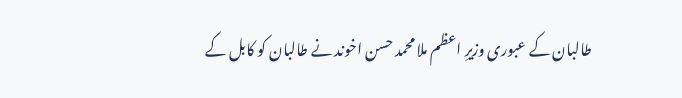طالبان کے عبوری وزیرِ اعظم ملا محمد حسن اخوند نے طالبان کو کابل کے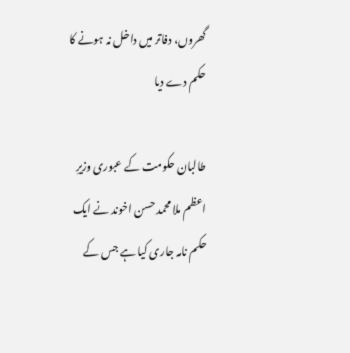گھروں، دفاتر میں داخل نہ ہونے کا حکم دے دیا

طالبان حکومت کے عبوری وزیرِ اعظم ملا محمد حسن اخوند نے ایک حکم نامہ جاری کیا ہے جس کے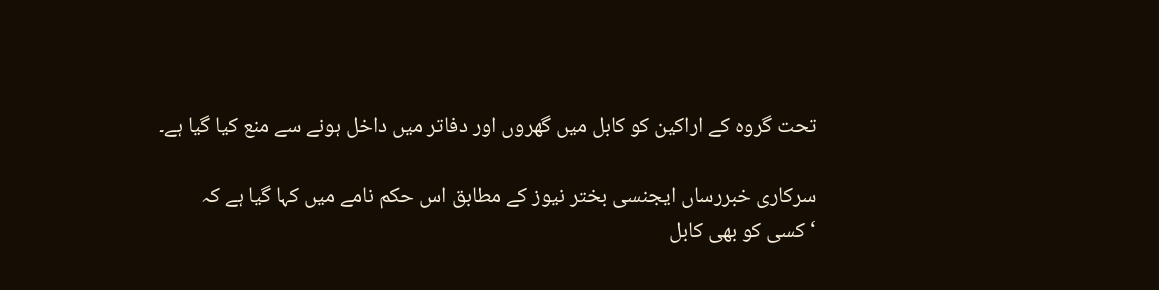تحت گروہ کے اراکین کو کابل میں گھروں اور دفاتر میں داخل ہونے سے منع کیا گیا ہے۔

سرکاری خبررساں ایجنسی بختر نیوز کے مطابق اس حکم نامے میں کہا گیا ہے کہ ‘کسی کو بھی کابل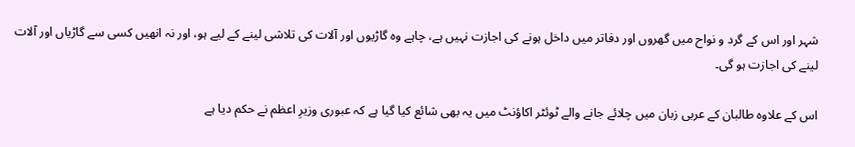شہر اور اس کے گرد و نواح میں گھروں اور دفاتر میں داخل ہونے کی اجازت نہیں ہے، چاہے وہ گاڑیوں اور آلات کی تلاشی لینے کے لیے ہو، اور نہ انھیں کسی سے گاڑیاں اور آلات لینے کی اجازت ہو گی۔

اس کے علاوہ طالبان کے عربی زبان میں چلائے جانے والے ٹوئٹر اکاؤنٹ میں یہ بھی شائع کیا گیا ہے کہ عبوری وزیرِ اعظم نے حکم دیا ہے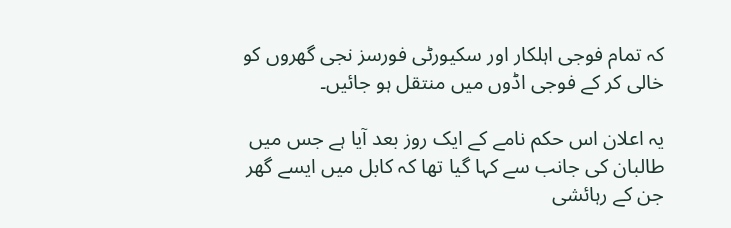کہ تمام فوجی اہلکار اور سکیورٹی فورسز نجی گھروں کو خالی کر کے فوجی اڈوں میں منتقل ہو جائیں۔

یہ اعلان اس حکم نامے کے ایک روز بعد آیا ہے جس میں طالبان کی جانب سے کہا گیا تھا کہ کابل میں ایسے گھر جن کے رہائشی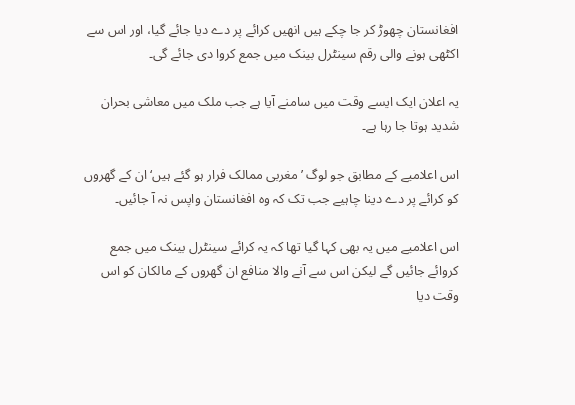افغانستان چھوڑ کر جا چکے ہیں انھیں کرائے پر دے دیا جائے گیا، اور اس سے اکٹھی ہونے والی رقم سینٹرل بینک میں جمع کروا دی جائے گی۔

یہ اعلان ایک ایسے وقت میں سامنے آیا ہے جب ملک میں معاشی بحران شدید ہوتا جا رہا ہے۔

اس اعلامیے کے مطابق جو لوگ ’مغربی ممالک فرار ہو گئے ہیں‘ ان کے گھروں کو کرائے پر دے دینا چاہیے جب تک کہ وہ افغانستان واپس نہ آ جائیں۔

اس اعلامیے میں یہ بھی کہا گیا تھا کہ یہ کرائے سینٹرل بینک میں جمع کروائے جائیں گے لیکن اس سے آنے والا منافع ان گھروں کے مالکان کو اس وقت دیا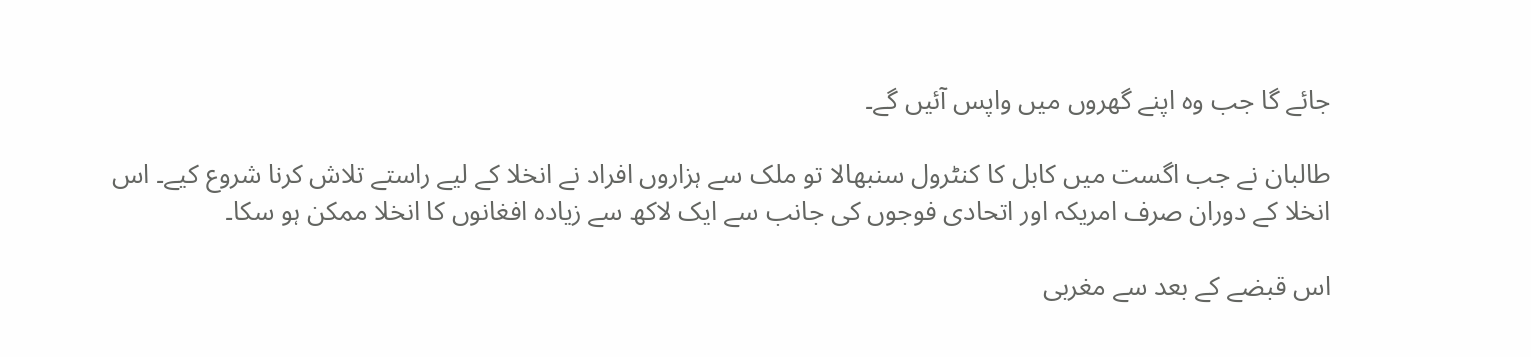جائے گا جب وہ اپنے گھروں میں واپس آئیں گے۔

طالبان نے جب اگست میں کابل کا کنٹرول سنبھالا تو ملک سے ہزاروں افراد نے انخلا کے لیے راستے تلاش کرنا شروع کیے۔ اس انخلا کے دوران صرف امریکہ اور اتحادی فوجوں کی جانب سے ایک لاکھ سے زیادہ افغانوں کا انخلا ممکن ہو سکا۔

اس قبضے کے بعد سے مغربی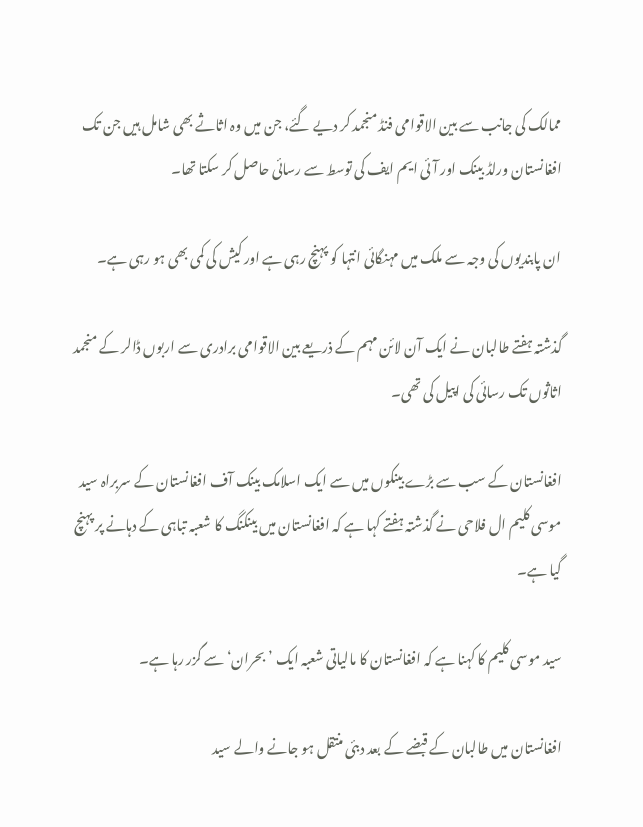ممالک کی جانب سے بین الاقوامی فنڈ منجمد کر دیے گئے، جن میں وہ اثاثے بھی شامل ہیں جن تک افغانستان ورلڈ بینک اور آئی ایم ایف کی توسط سے رسائی حاصل کر سکتا تھا۔

ان پابندیوں کی وجہ سے ملک میں مہنگائی انتہا کو پہنچ رہی ہے اور کیش کی کمی بھی ہو رہی ہے۔

گذشتہ ہفتے طالبان نے ایک آن لائن مہم کے ذریعے بین الاقوامی برادری سے اربوں ڈالر کے منجمد اثاثوں تک رسائی کی اپیل کی تھی۔

افغانستان کے سب سے بڑے بینکوں میں سے ایک اسلامک بینک آف افغانستان کے سربراہ سید موسی کلیم ال فلاحی نے گذشتہ ہفتے کہا ہے کہ افغانستان میں بینکنگ کا شعبہ تباہی کے دہانے پر پہنچ گیا ہے۔

سید موسی کلیم کا کہنا ہے کہ افغانستان کا مالیاتی شعبہ ایک ’بحران‘ سے گزر رہا ہے۔

افغانستان میں طالبان کے قبضے کے بعد دبئی منتقل ہو جانے والے سید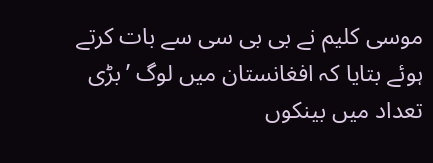موسی کلیم نے بی بی سی سے بات کرتے ہوئے بتایا کہ افغانستان میں لوگ ’بڑی تعداد میں بینکوں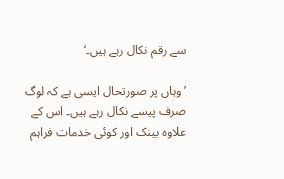سے رقم نکال رہے ہیں۔‘

’وہاں پر صورتحال ایسی ہے کہ لوگ صرف پیسے نکال رہے ہیں۔ اس کے علاوہ بینک اور کوئی خدمات فراہم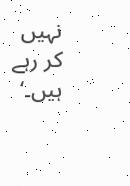نہیں کر رہے ہیں۔‘